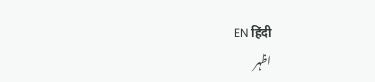EN हिंदी
اظہر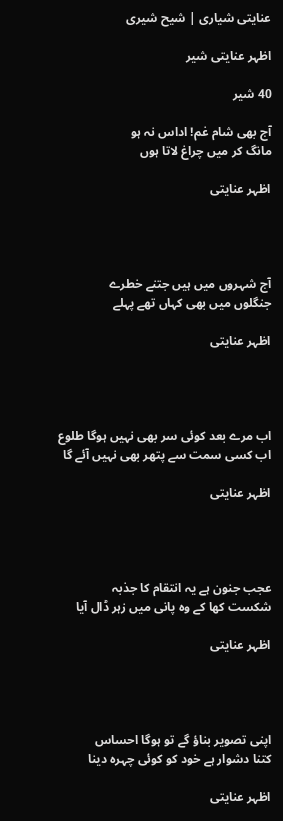عنایتی شیاری | شیح شیری

اظہر عنایتی شیر

40 شیر

آج بھی شام غم! اداس نہ ہو
مانگ کر میں چراغ لاتا ہوں

اظہر عنایتی




آج شہروں میں ہیں جتنے خطرے
جنگلوں میں بھی کہاں تھے پہلے

اظہر عنایتی




اب مرے بعد کوئی سر بھی نہیں ہوگا طلوع
اب کسی سمت سے پتھر بھی نہیں آئے گا

اظہر عنایتی




عجب جنون ہے یہ انتقام کا جذبہ
شکست کھا کے وہ پانی میں زہر ڈال آیا

اظہر عنایتی




اپنی تصویر بناؤ گے تو ہوگا احساس
کتنا دشوار ہے خود کو کوئی چہرہ دینا

اظہر عنایتی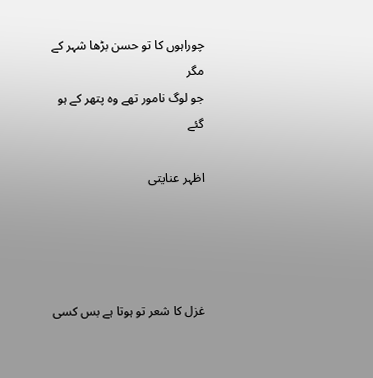چوراہوں کا تو حسن بڑھا شہر کے مگر
جو لوگ نامور تھے وہ پتھر کے ہو گئے

اظہر عنایتی




غزل کا شعر تو ہوتا ہے بس کسی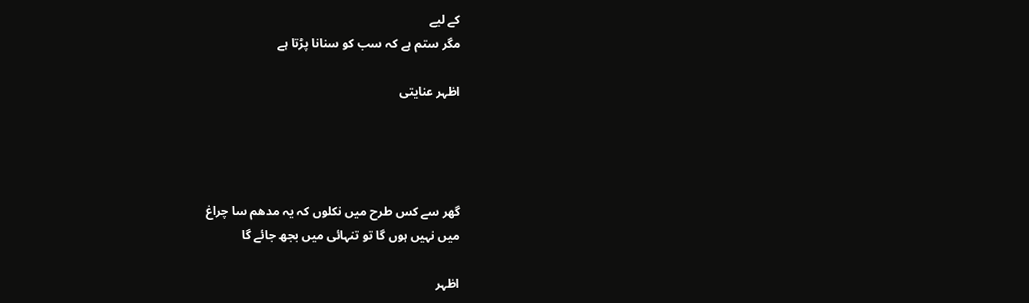کے لیے
مگر ستم ہے کہ سب کو سنانا پڑتا ہے

اظہر عنایتی




گھر سے کس طرح میں نکلوں کہ یہ مدھم سا چراغ
میں نہیں ہوں گا تو تنہائی میں بجھ جائے گا

اظہر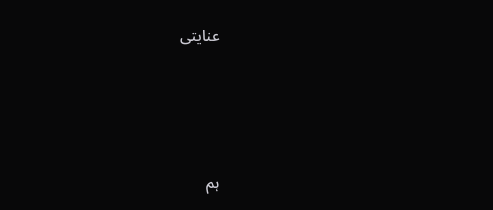عنایتی




ہم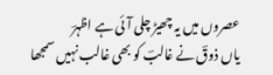عصروں میں یہ چھیڑ چلی آئی ہے اظہرؔ
یاں ذوقؔ نے غالبؔ کو بھی غالب نہیں سمجھا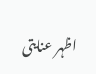اظہر عنایتی